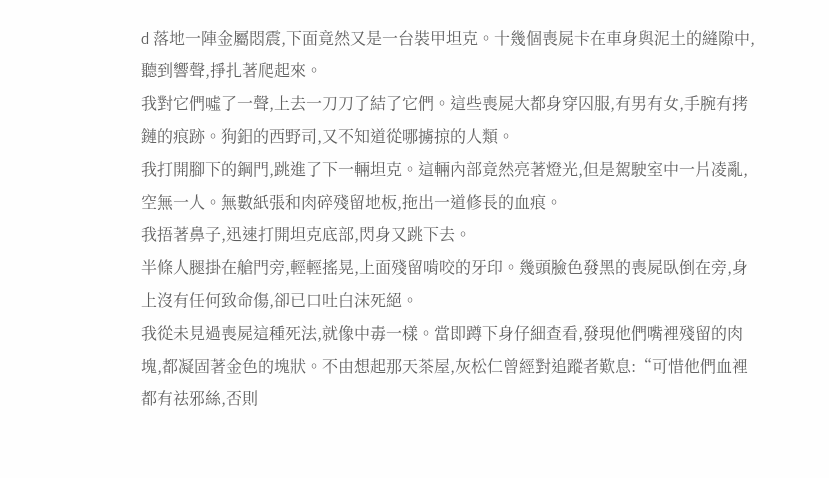d 落地一陣金屬悶震,下面竟然又是一台裝甲坦克。十幾個喪屍卡在車身與泥土的縫隙中,聽到響聲,掙扎著爬起來。
我對它們噓了一聲,上去一刀刀了結了它們。這些喪屍大都身穿囚服,有男有女,手腕有拷鏈的痕跡。狗鈤的西野司,又不知道從哪擄掠的人類。
我打開腳下的鋼門,跳進了下一輛坦克。這輛內部竟然亮著燈光,但是駕駛室中一片凌亂,空無一人。無數紙張和肉碎殘留地板,拖出一道修長的血痕。
我捂著鼻子,迅速打開坦克底部,閃身又跳下去。
半條人腿掛在艙門旁,輕輕搖晃,上面殘留啃咬的牙印。幾頭臉色發黑的喪屍臥倒在旁,身上沒有任何致命傷,卻已口吐白沫死絕。
我從未見過喪屍這種死法,就像中毒一樣。當即蹲下身仔細查看,發現他們嘴裡殘留的肉塊,都凝固著金色的塊狀。不由想起那天茶屋,灰松仁曾經對追蹤者歎息:“可惜他們血裡都有祛邪絲,否則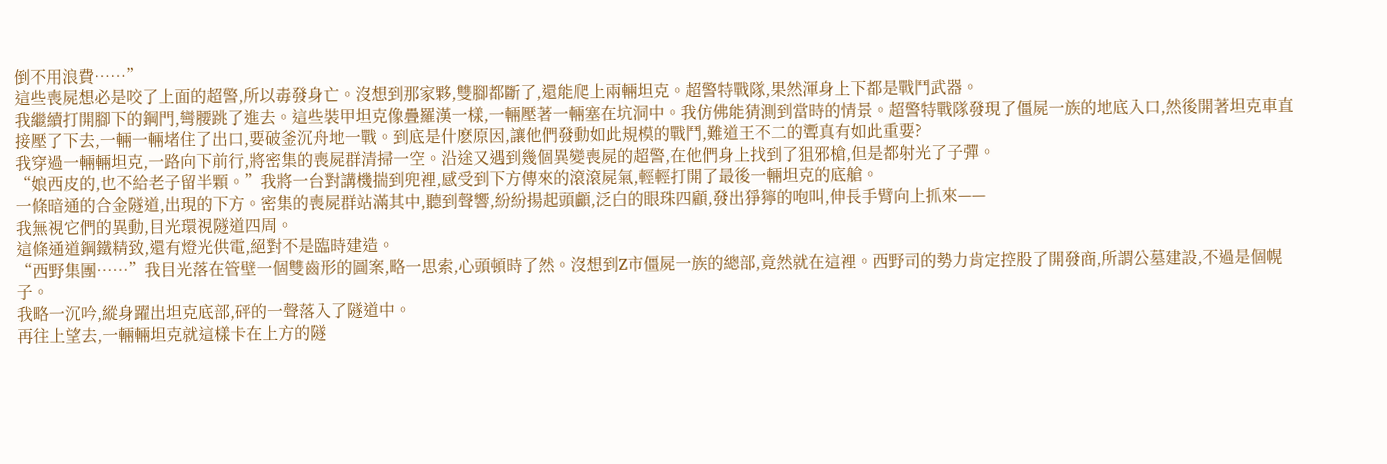倒不用浪費……”
這些喪屍想必是咬了上面的超警,所以毒發身亡。沒想到那家夥,雙腳都斷了,還能爬上兩輛坦克。超警特戰隊,果然渾身上下都是戰鬥武器。
我繼續打開腳下的鋼門,彎腰跳了進去。這些裝甲坦克像疊羅漢一樣,一輛壓著一輛塞在坑洞中。我仿佛能猜測到當時的情景。超警特戰隊發現了僵屍一族的地底入口,然後開著坦克車直接壓了下去,一輛一輛堵住了出口,要破釜沉舟地一戰。到底是什麽原因,讓他們發動如此規模的戰鬥,難道王不二的聻真有如此重要?
我穿過一輛輛坦克,一路向下前行,將密集的喪屍群清掃一空。沿途又遇到幾個異變喪屍的超警,在他們身上找到了狙邪槍,但是都射光了子彈。
“娘西皮的,也不給老子留半顆。”我將一台對講機揣到兜裡,感受到下方傳來的滾滾屍氣,輕輕打開了最後一輛坦克的底艙。
一條暗通的合金隧道,出現的下方。密集的喪屍群站滿其中,聽到聲響,紛紛揚起頭顱,泛白的眼珠四顧,發出猙獰的咆叫,伸長手臂向上抓來——
我無視它們的異動,目光環視隧道四周。
這條通道鋼鐵精致,還有燈光供電,絕對不是臨時建造。
“西野集團……”我目光落在管壁一個雙齒形的圖案,略一思索,心頭頓時了然。沒想到Z市僵屍一族的總部,竟然就在這裡。西野司的勢力肯定控股了開發商,所謂公墓建設,不過是個幌子。
我略一沉吟,縱身躍出坦克底部,砰的一聲落入了隧道中。
再往上望去,一輛輛坦克就這樣卡在上方的隧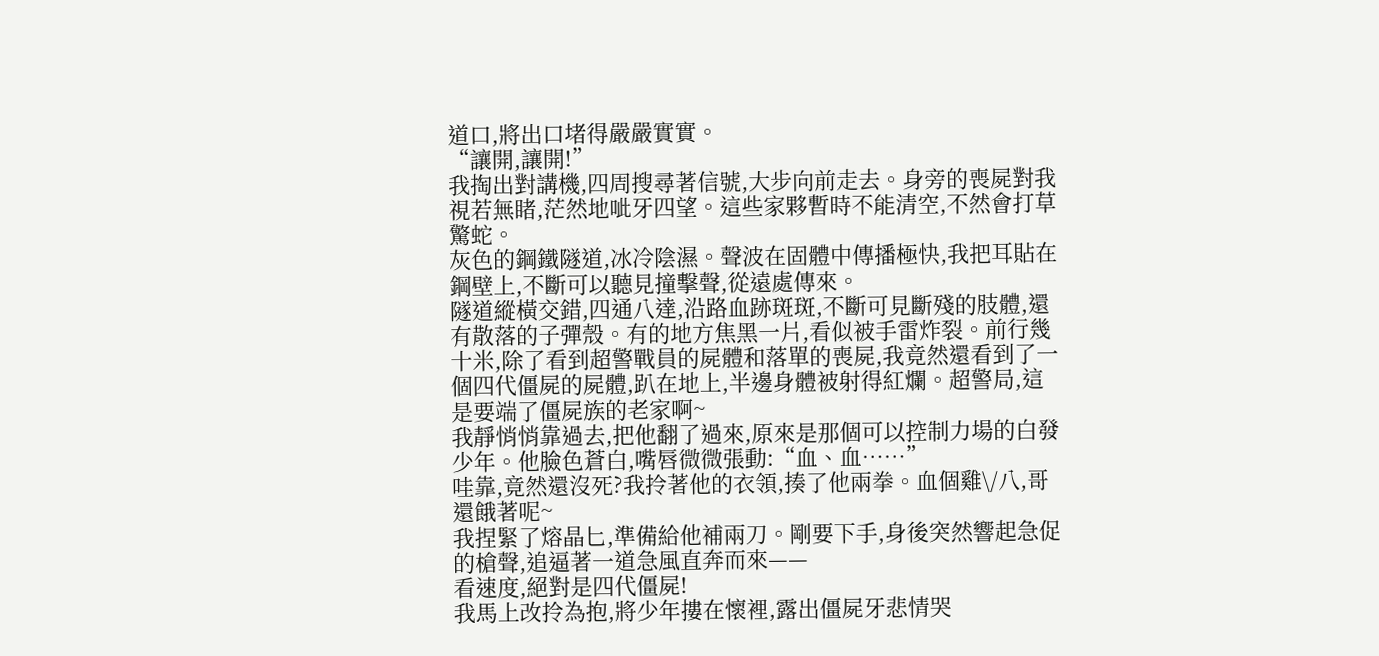道口,將出口堵得嚴嚴實實。
“讓開,讓開!”
我掏出對講機,四周搜尋著信號,大步向前走去。身旁的喪屍對我視若無睹,茫然地呲牙四望。這些家夥暫時不能清空,不然會打草驚蛇。
灰色的鋼鐵隧道,冰冷陰濕。聲波在固體中傳播極快,我把耳貼在鋼壁上,不斷可以聽見撞擊聲,從遠處傳來。
隧道縱橫交錯,四通八達,沿路血跡斑斑,不斷可見斷殘的肢體,還有散落的子彈殼。有的地方焦黑一片,看似被手雷炸裂。前行幾十米,除了看到超警戰員的屍體和落單的喪屍,我竟然還看到了一個四代僵屍的屍體,趴在地上,半邊身體被射得紅爛。超警局,這是要端了僵屍族的老家啊~
我靜悄悄靠過去,把他翻了過來,原來是那個可以控制力場的白發少年。他臉色蒼白,嘴唇微微張動:“血、血……”
哇靠,竟然還沒死?我拎著他的衣領,揍了他兩拳。血個雞\/八,哥還餓著呢~
我捏緊了熔晶匕,準備給他補兩刀。剛要下手,身後突然響起急促的槍聲,追逼著一道急風直奔而來——
看速度,絕對是四代僵屍!
我馬上改拎為抱,將少年摟在懷裡,露出僵屍牙悲情哭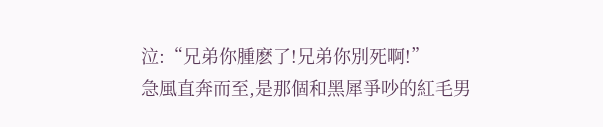泣:“兄弟你腫麽了!兄弟你別死啊!”
急風直奔而至,是那個和黑犀爭吵的紅毛男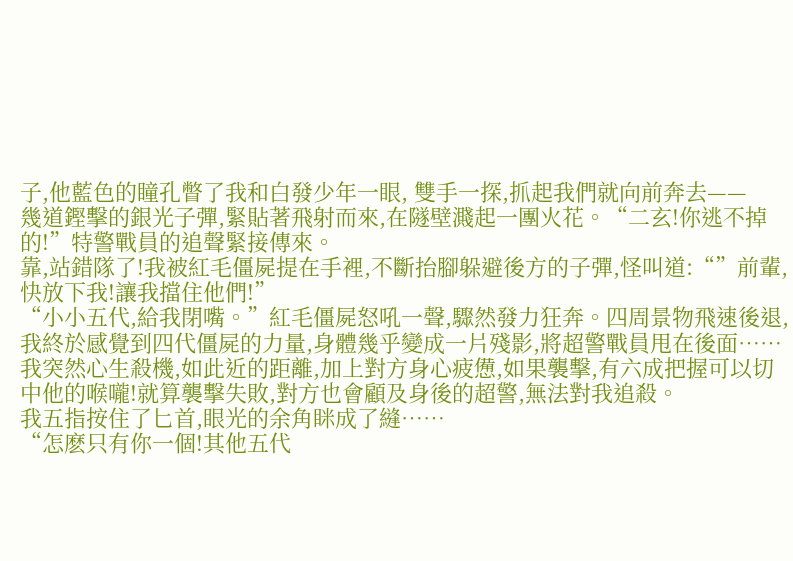子,他藍色的瞳孔瞥了我和白發少年一眼, 雙手一探,抓起我們就向前奔去——
幾道鏗擊的銀光子彈,緊貼著飛射而來,在隧壁濺起一團火花。“二玄!你逃不掉的!”特警戰員的追聲緊接傳來。
靠,站錯隊了!我被紅毛僵屍提在手裡,不斷抬腳躲避後方的子彈,怪叫道:“”前輩,快放下我!讓我擋住他們!”
“小小五代,給我閉嘴。”紅毛僵屍怒吼一聲,驟然發力狂奔。四周景物飛速後退,我終於感覺到四代僵屍的力量,身體幾乎變成一片殘影,將超警戰員甩在後面……
我突然心生殺機,如此近的距離,加上對方身心疲憊,如果襲擊,有六成把握可以切中他的喉嚨!就算襲擊失敗,對方也會顧及身後的超警,無法對我追殺。
我五指按住了匕首,眼光的余角眯成了縫……
“怎麽只有你一個!其他五代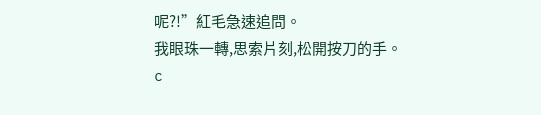呢?!”紅毛急速追問。
我眼珠一轉,思索片刻,松開按刀的手。c